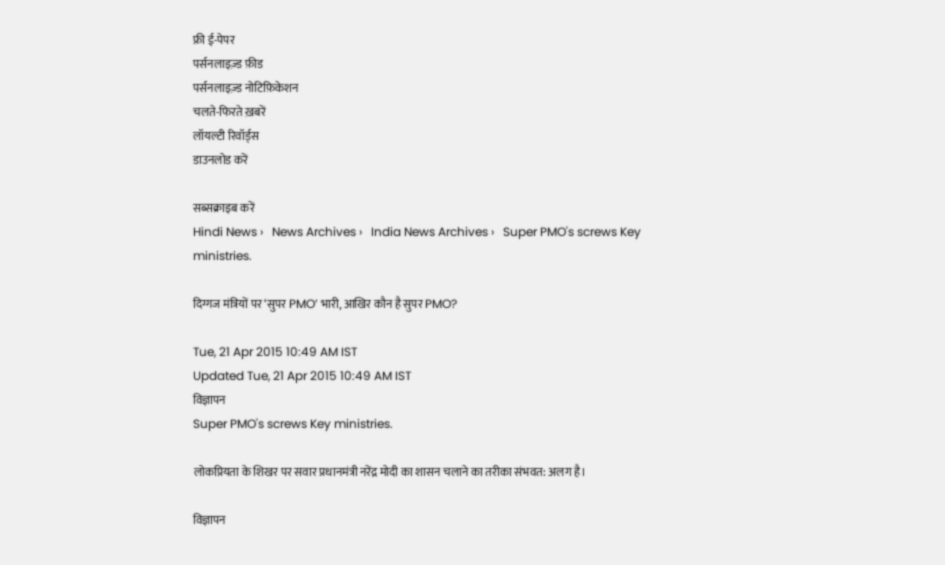फ्री ई-पेपर
पर्सनलाइज़्ड फ़ीड
पर्सनलाइज़्ड नोटिफ़िकेशन
चलते-फिरते ख़बरें
लॉयल्टी रिवॉर्ड्स
डाउनलोड करें

सब्सक्राइब करें
Hindi News ›   News Archives ›   India News Archives ›   Super PMO's screws Key ministries.

दिग्गज मंत्रियों पर ‘सुपर PMO’ भारी, आखिर कौन है सुपर PMO?

Tue, 21 Apr 2015 10:49 AM IST
Updated Tue, 21 Apr 2015 10:49 AM IST
विज्ञापन
Super PMO's screws Key ministries.

लोकप्रियता के शिखर पर सवार प्रधानमंत्री नरेंद्र मोदी का शासन चलाने का तरीका संभवत: अलग है।

विज्ञापन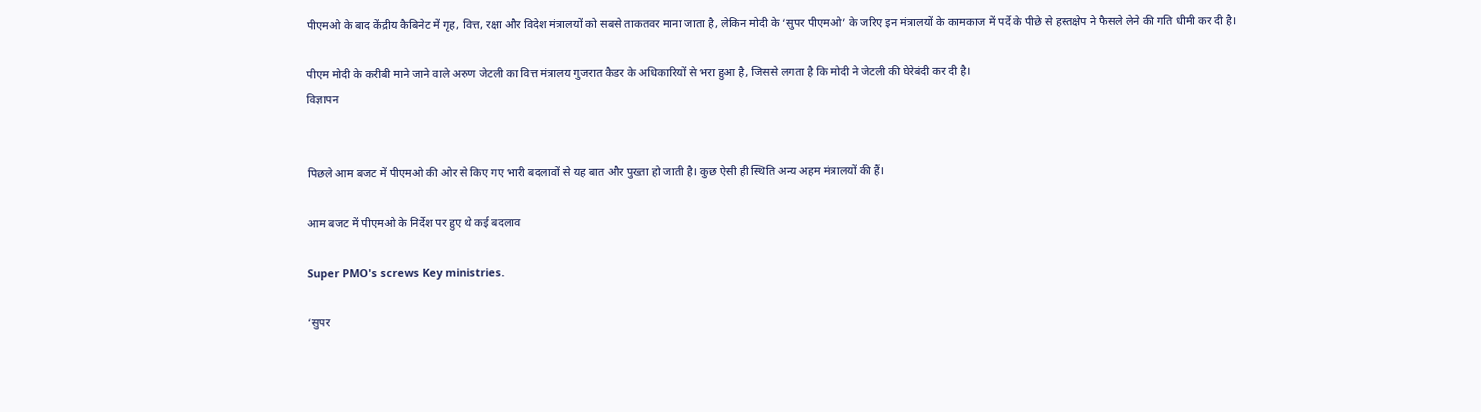पीएमओ के बाद केंद्रीय कैबिनेट में गृह, वित्त, रक्षा और विदेश मंत्रालयों को सबसे ताकतवर माना जाता है, लेकिन मोदी के ‘सुपर पीएमओ’ के जरिए इन मंत्रालयों के कामकाज में पर्दे के पीछे से हस्तक्षेप ने फैसले लेने की गति धीमी कर दी है।

पीएम मोदी के करीबी माने जाने वाले अरुण जेटली का वित्त मंत्रालय गुजरात कैडर के अधिकारियों से भरा हुआ है, जिससे लगता है कि मोदी ने जेटली की घेरेबंदी कर दी है।
विज्ञापन


पिछले आम बजट में पीएमओ की ओर से किए गए भारी बदलावों से यह बात और पुख्ता हो जाती है। कुछ ऐसी ही स्थिति अन्य अहम मंत्रालयों की हैं।

आम बजट में पीएमओ के निर्देश पर हुए थे कई बदलाव

Super PMO's screws Key ministries.

‘सुपर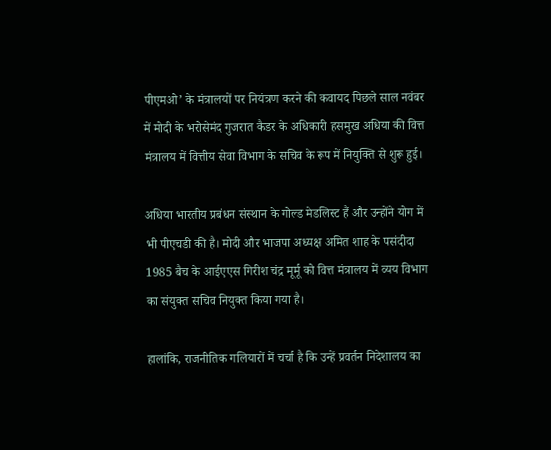पीएमओ’ के मंत्रालयों पर नियंत्रण करने की कवायद पिछले साल नवंबर में मोदी के भरोसेमंद गुजरात कैडर के अधिकारी हसमुख अधिया की वित्त मंत्रालय में वित्तीय सेवा विभाग के सचिव के रूप में नियुक्ति से शुरू हुई।

अधिया भारतीय प्रबंधन संस्थान के गोल्ड मेडलिस्ट हैं और उन्होंने योग में भी पीएचडी की है। मोदी और भाजपा अध्यक्ष अमित शाह के पसंदीदा 1985 बैच के आईएएस गिरीश चंद्र मूर्मू को वित्त मंत्रालय में व्यय विभाग का संयुक्त सचिव नियुक्त किया गया है।

हालांकि, राजनीतिक गलियारों में चर्चा है कि उन्हें प्रवर्तन निदेशालय का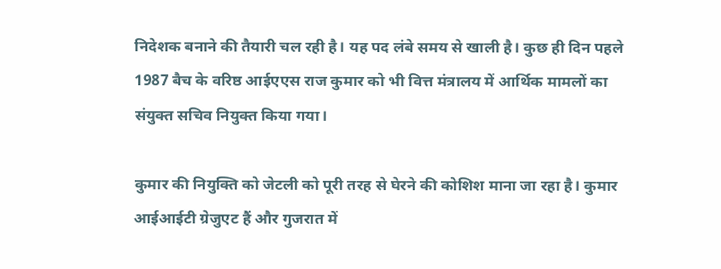निदेशक बनाने की तैयारी चल रही है। यह पद लंबे समय से खाली है। कुछ ही दिन पहले 1987 बैच के वरिष्ठ आईएएस राज कुमार को भी वित्त मंत्रालय में आर्थिक मामलों का संयुक्त सचिव नियुक्त किया गया।

कुमार की नियुक्ति को जेटली को पूरी तरह से घेरने की कोशिश माना जा रहा है। कुमार आईआईटी ग्रेजुएट हैं और गुजरात में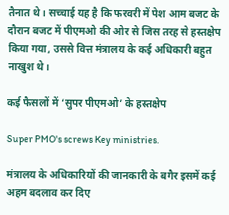तैनात थे। सच्चाई यह है कि फरवरी में पेश आम बजट के दौरान बजट में पीएमओ की ओर से जिस तरह से हस्तक्षेप किया गया, उससे वित्त मंत्रालय के कई अधिकारी बहुत नाखुश थे।

कई फैसलों में ‘सुपर पीएमओ’ के हस्तक्षेप

Super PMO's screws Key ministries.

मंत्रालय के अधिकारियों की जानकारी के बगैर इसमें कई अहम बदलाव कर दिए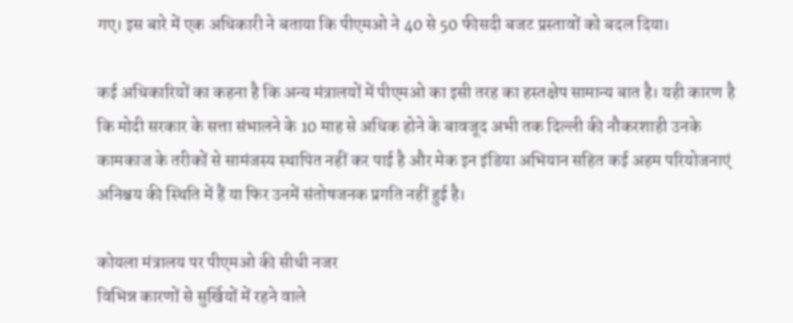गए। इस बारे में एक अधिकारी ने बताया कि पीएमओ ने 40 से 50 फीसदी बजट प्रस्तावों को बदल दिया।

कई अधिकारियों का कहना है कि अन्य मंत्रालयों में पीएमओ का इसी तरह का हस्तक्षेप सामान्य बात है। यही कारण है कि मोदी सरकार के सत्ता संभालने के 10 माह से अधिक होने के बावजूद अभी तक दिल्ली की नौकरशाही उनके कामकाज के तरीकों से सामंजस्य स्थापित नहीं कर पाई है और मेक इन इंडिया अभियान सहित कई अहम परियोजनाएं अनिश्चय की स्थिति में हैं या फिर उनमें संतोषजनक प्रगति नहीं हुई है।

कोयला मंत्रालय पर पीएमओ की सीधी नजर
विभिन्न कारणों से सुर्खियों में रहने वाले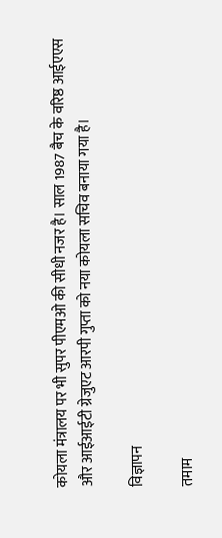कोयला मंत्रालय पर भी सुपर पीएमओ की सीधी नजर है। साल 1987 बैच के वरिष्ठ आईएएस और आईआईटी ग्रेजुएट आरपी गुप्ता को नया कोयला सचिव बनाया गया है।

विज्ञापन

तमाम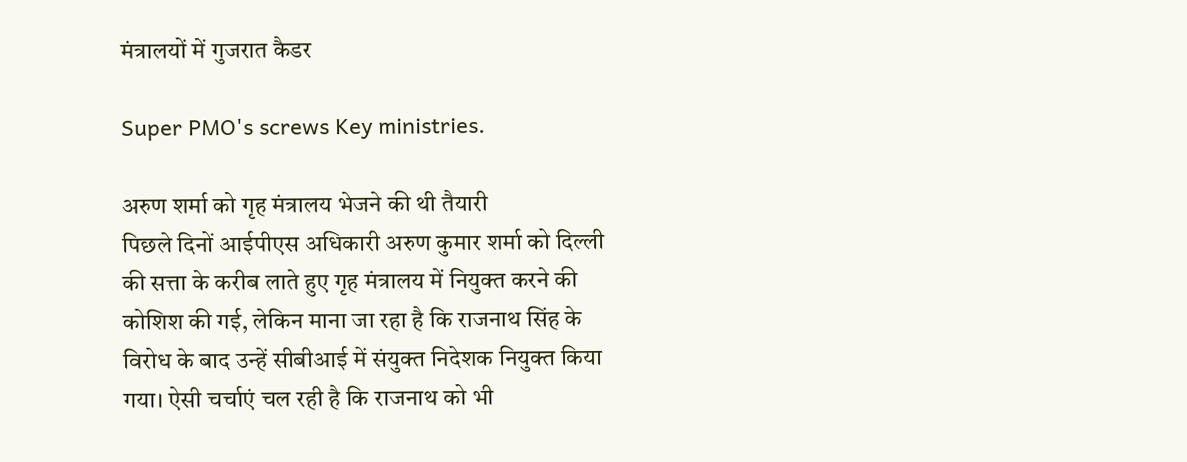मंत्रालयों में गुजरात कैडर

Super PMO's screws Key ministries.

अरुण शर्मा को गृह मंत्रालय भेजने की थी तैयारी
पिछले दिनों आईपीएस अधिकारी अरुण कुमार शर्मा को दिल्ली की सत्ता के करीब लाते हुए गृह मंत्रालय में नियुक्त करने की कोशिश की गई, लेकिन माना जा रहा है कि राजनाथ सिंह के विरोध के बाद उन्हें सीबीआई में संयुक्त निदेशक नियुक्त किया गया। ऐसी चर्चाएं चल रही है कि राजनाथ को भी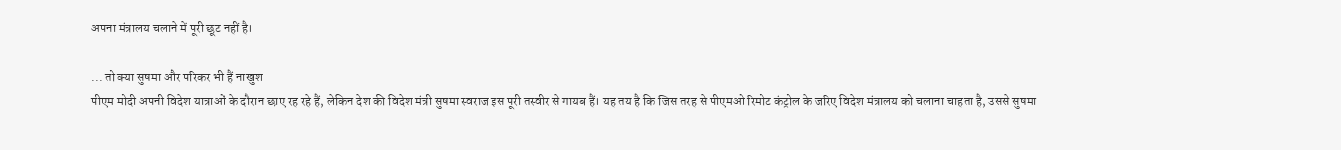अपना मंत्रालय चलाने में पूरी छूट नहीं है।

... तो क्या सुषमा और परिकर भी हैं नाखुश
पीएम मोदी अपनी विदेश यात्राओं के दौरान छाए रह रहे हैं, लेकिन देश की विदेश मंत्री सुषमा स्वराज इस पूरी तस्वीर से गायब हैं। यह तय है कि जिस तरह से पीएमओ रिमोट कंट्रोल के जरिए विदेश मंत्रालय को चलाना चाहता है, उससे सुषमा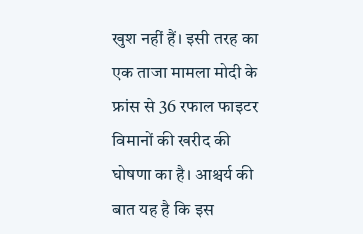खुश नहीं हैं। इसी तरह का एक ताजा मामला मोदी के फ्रांस से 36 रफाल फाइटर विमानों की खरीद की घोषणा का है। आश्चर्य की बात यह है कि इस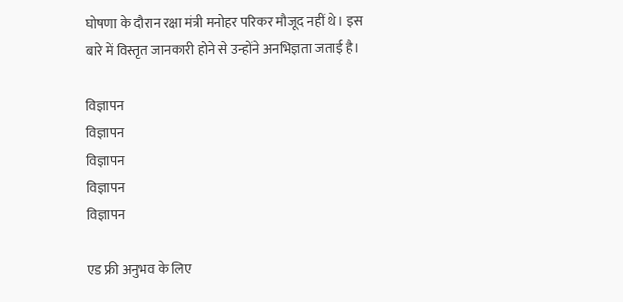घोषणा के दौरान रक्षा मंत्री मनोहर परिकर मौजूद नहीं थे। इस बारे में विस्तृत जानकारी होने से उन्होंने अनभिज्ञता जताई है।

विज्ञापन
विज्ञापन
विज्ञापन
विज्ञापन
विज्ञापन

एड फ्री अनुभव के लिए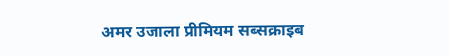अमर उजाला प्रीमियम सब्सक्राइब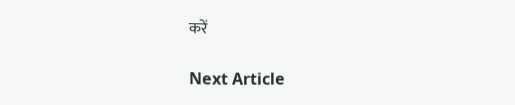करें

Next Article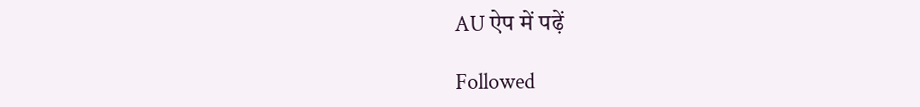AU ऐप में पढ़ें

Followed